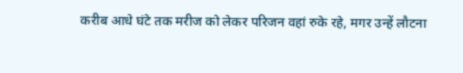करीब आधे घंटे तक मरीज को लेकर परिजन वहां रुके रहे, मगर उन्हें लौटना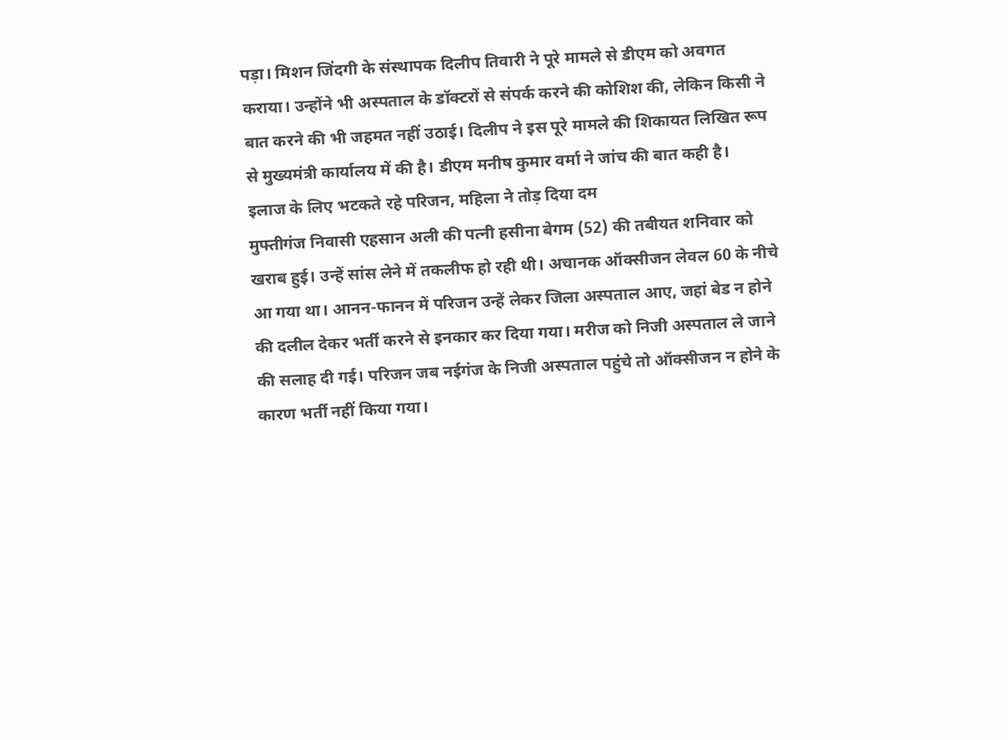पड़ा। मिशन जिंदगी के संस्थापक दिलीप तिवारी ने पूरे मामले से डीएम को अवगत कराया। उन्होंने भी अस्पताल के डॉक्टरों से संपर्क करने की कोशिश की, लेकिन किसी ने बात करने की भी जहमत नहीं उठाई। दिलीप ने इस पूरे मामले की शिकायत लिखित रूप से मुख्यमंत्री कार्यालय में की है। डीएम मनीष कुमार वर्मा ने जांच की बात कही है।
इलाज के लिए भटकते रहे परिजन, महिला ने तोड़ दिया दम
मुफ्तीगंज निवासी एहसान अली की पत्नी हसीना बेगम (52) की तबीयत शनिवार को खराब हुई। उन्हें सांस लेने में तकलीफ हो रही थी। अचानक ऑक्सीजन लेवल 60 के नीचे आ गया था। आनन-फानन में परिजन उन्हें लेकर जिला अस्पताल आए, जहां बेड न होने की दलील देकर भर्ती करने से इनकार कर दिया गया। मरीज को निजी अस्पताल ले जाने की सलाह दी गई। परिजन जब नईगंज के निजी अस्पताल पहुंचे तो ऑक्सीजन न होने के कारण भर्ती नहीं किया गया।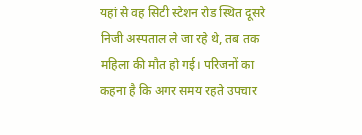यहां से वह सिटी स्टेशन रोड स्थित दूसरे निजी अस्पताल ले जा रहे थे, तब तक महिला की मौत हो गई। परिजनों का कहना है कि अगर समय रहते उपचार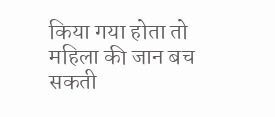किया गया होता तो महिला की जान बच सकती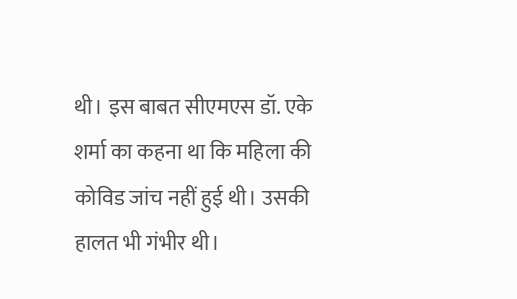थी। इस बाबत सीएमएस डॉ. एके शर्मा का कहना था कि महिला की कोविड जांच नहीं हुई थी। उसकी हालत भी गंभीर थी।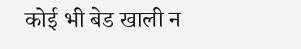कोई भी बेड खाली न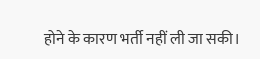होने के कारण भर्ती नहीं ली जा सकी।